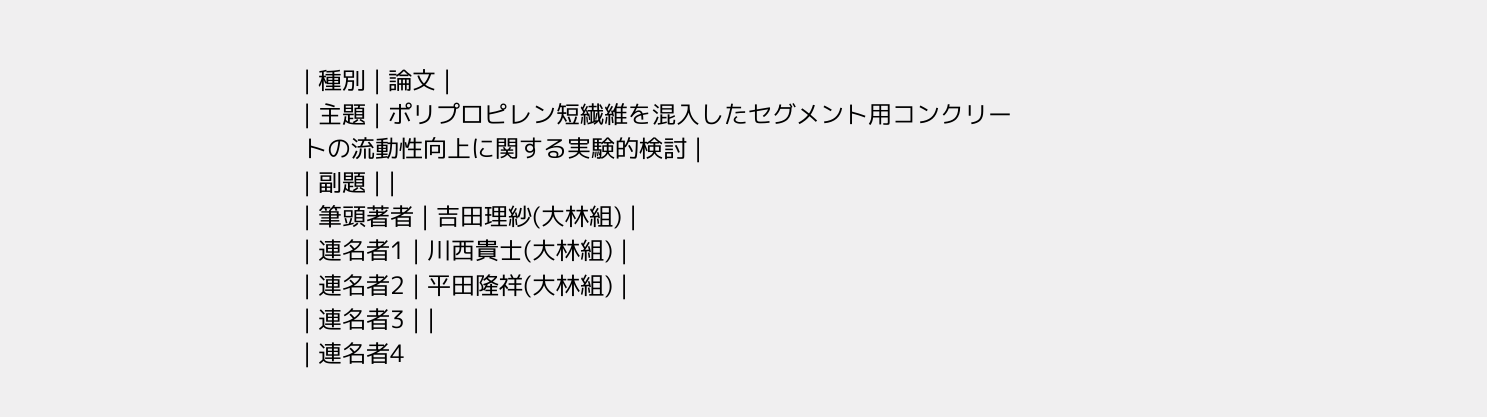| 種別 | 論文 |
| 主題 | ポリプロピレン短繊維を混入したセグメント用コンクリートの流動性向上に関する実験的検討 |
| 副題 | |
| 筆頭著者 | 吉田理紗(大林組) |
| 連名者1 | 川西貴士(大林組) |
| 連名者2 | 平田隆祥(大林組) |
| 連名者3 | |
| 連名者4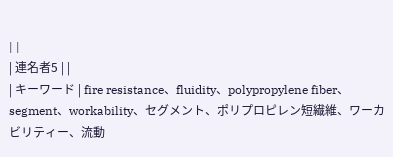| |
| 連名者5 | |
| キーワード | fire resistance、fluidity、polypropylene fiber、segment、workability、セグメント、ポリプロピレン短繊維、ワーカビリティー、流動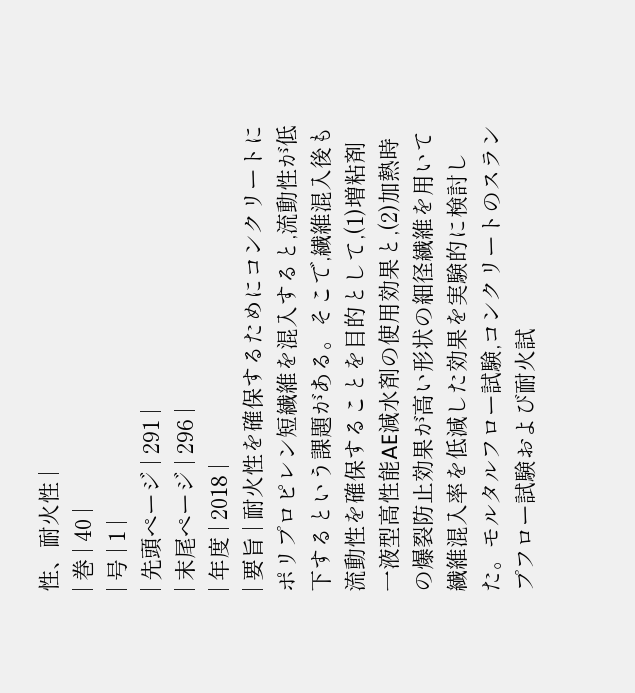性、耐火性 |
| 巻 | 40 |
| 号 | 1 |
| 先頭ページ | 291 |
| 末尾ページ | 296 |
| 年度 | 2018 |
| 要旨 | 耐火性を確保するためにコンクリートにポリプロピレン短繊維を混入すると,流動性が低下するという課題がある。そこで,繊維混入後も流動性を確保することを目的として,(1)増粘剤一液型高性能AE減水剤の使用効果と,(2)加熱時の爆裂防止効果が高い形状の細径繊維を用いて繊維混入率を低減した効果を実験的に検討した。モルタルフロー試験,コンクリートのスランプフロー試験および耐火試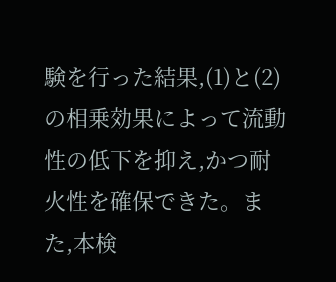験を行った結果,(1)と(2)の相乗効果によって流動性の低下を抑え,かつ耐火性を確保できた。また,本検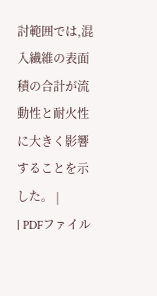討範囲では,混入繊維の表面積の合計が流動性と耐火性に大きく影響することを示した。 |
| PDFファイル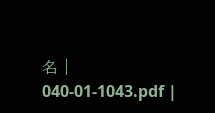名 | 040-01-1043.pdf |